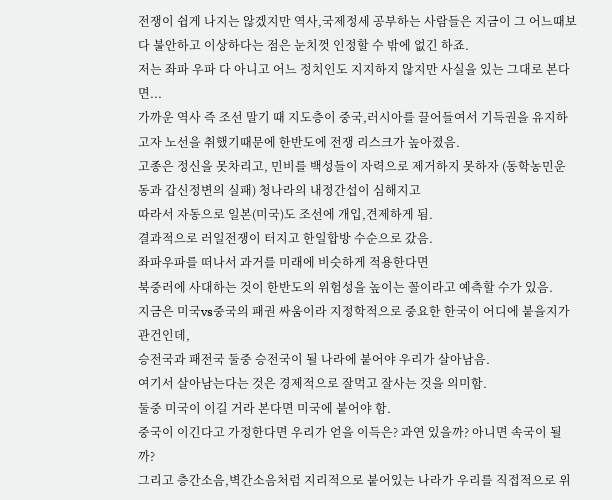전쟁이 쉽게 나지는 않겠지만 역사,국제정세 공부하는 사람들은 지금이 그 어느때보다 불안하고 이상하다는 점은 눈치껏 인정할 수 밖에 없긴 하죠.
저는 좌파 우파 다 아니고 어느 정치인도 지지하지 않지만 사실을 있는 그대로 본다면...
가까운 역사 즉 조선 말기 때 지도층이 중국,러시아를 끌어들여서 기득권을 유지하고자 노선을 취했기때문에 한반도에 전쟁 리스크가 높아졌음.
고종은 정신을 못차리고, 민비를 백성들이 자력으로 제거하지 못하자 (동학농민운동과 갑신정변의 실패) 청나라의 내정간섭이 심해지고
따라서 자동으로 일본(미국)도 조선에 개입,견제하게 됨.
결과적으로 러일전쟁이 터지고 한일합방 수순으로 갔음.
좌파우파를 떠나서 과거를 미래에 비슷하게 적용한다면
북중러에 사대하는 것이 한반도의 위험성을 높이는 꼴이라고 예측할 수가 있음.
지금은 미국vs중국의 패권 싸움이라 지정학적으로 중요한 한국이 어디에 붙을지가 관건인데,
승전국과 패전국 둘중 승전국이 될 나라에 붙어야 우리가 살아남음.
여기서 살아남는다는 것은 경제적으로 잘먹고 잘사는 것을 의미함.
둘중 미국이 이길 거라 본다면 미국에 붙어야 함.
중국이 이긴다고 가정한다면 우리가 얻을 이득은? 과연 있을까? 아니면 속국이 될까?
그리고 층간소음,벽간소음처럼 지리적으로 붙어있는 나라가 우리를 직접적으로 위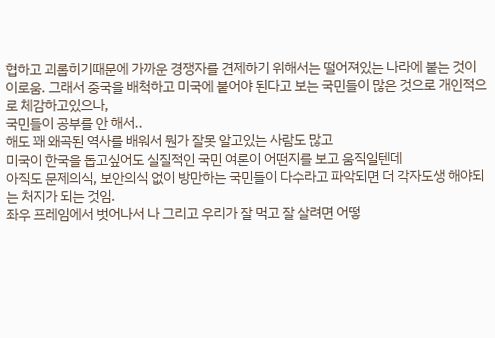협하고 괴롭히기때문에 가까운 경쟁자를 견제하기 위해서는 떨어져있는 나라에 붙는 것이 이로움. 그래서 중국을 배척하고 미국에 붙어야 된다고 보는 국민들이 많은 것으로 개인적으로 체감하고있으나,
국민들이 공부를 안 해서..
해도 꽤 왜곡된 역사를 배워서 뭔가 잘못 알고있는 사람도 많고
미국이 한국을 돕고싶어도 실질적인 국민 여론이 어떤지를 보고 움직일텐데
아직도 문제의식, 보안의식 없이 방만하는 국민들이 다수라고 파악되면 더 각자도생 해야되는 처지가 되는 것임.
좌우 프레임에서 벗어나서 나 그리고 우리가 잘 먹고 잘 살려면 어떻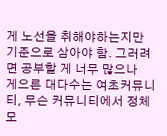게 노선을 취해야하는지만 기준으로 삼아야 함. 그러려면 공부할 게 너무 많으나
게으른 대다수는 여초커뮤니티, 무슨 커뮤니티에서 정체모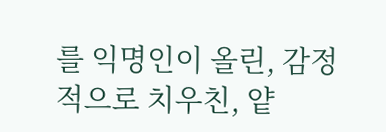를 익명인이 올린, 감정적으로 치우친, 얕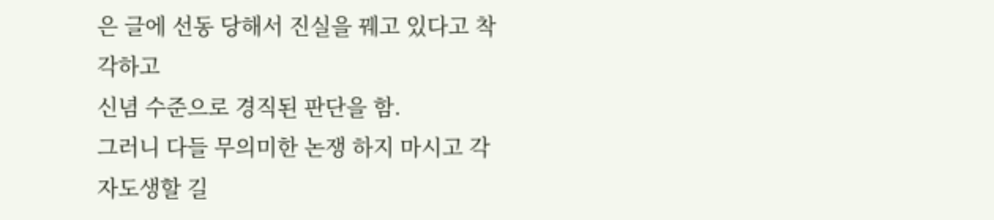은 글에 선동 당해서 진실을 꿰고 있다고 착각하고
신념 수준으로 경직된 판단을 함.
그러니 다들 무의미한 논쟁 하지 마시고 각자도생할 길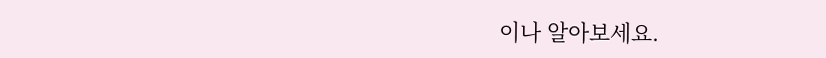이나 알아보세요.